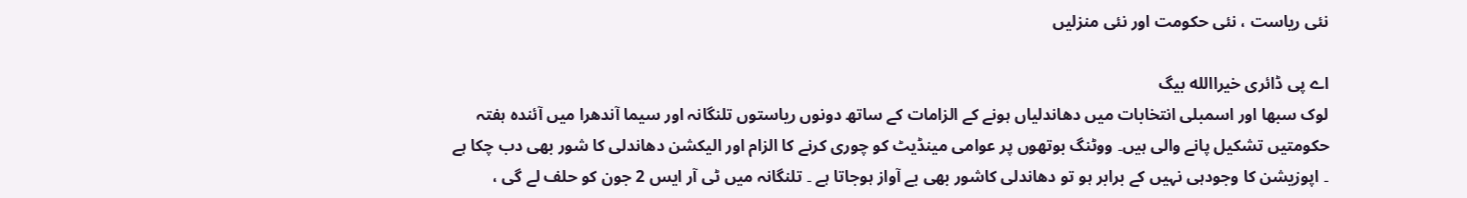نئی ریاست ، نئی حکومت اور نئی منزلیں

اے پی ڈائری خیراالله بیگ
لوک سبھا اور اسمبلی انتخابات میں دھاندلیاں ہونے کے الزامات کے ساتھ دونوں ریاستوں تلنگانہ اور سیما آندھرا میں آئندہ ہفتہ حکومتیں تشکیل پانے والی ہیں۔ ووٹنگ بوتھوں پر عوامی مینڈیٹ کو چوری کرنے کا الزام اور الیکشن دھاندلی کا شور بھی دب چکا ہے ۔ اپوزیشن کا وجودہی نہیں کے برابر ہو تو دھاندلی کاشور بھی بے آواز ہوجاتا ہے ۔ تلنگانہ میں ٹی آر ایس 2 جون کو حلف لے گی ،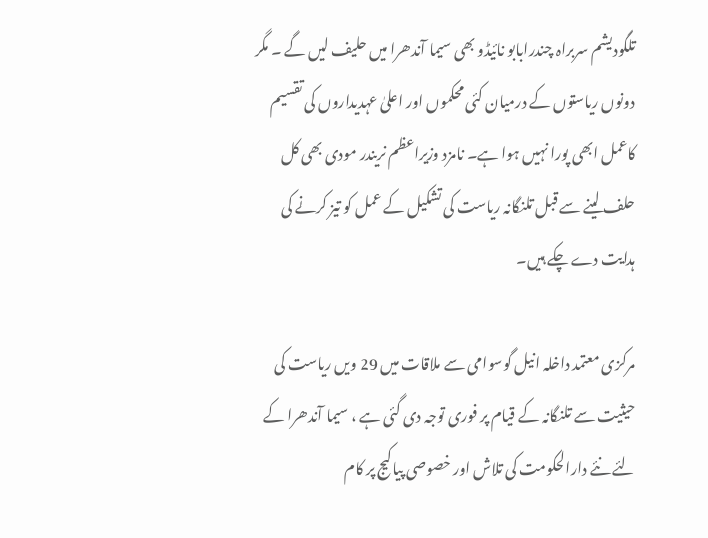تلگودیشم سربراہ چندرابابو نائیڈو بھی سیما آندھرا میں حلیف لیں گے ۔ مگر دونوں ریاستوں کے درمیان کئی محکموں اور اعلیٰ عہدیداروں کی تقسیم کاعمل ابھی پورا نہیں ہوا ہے۔ نامزد وزیراعظم نریندر مودی بھی کل حلف لینے سے قبل تلنگانہ ریاست کی تشکیل کے عمل کو تیز کرنے کی ہدایت دے چکے ہیں۔

مرکزی معتمد داخلہ انیل گوسوامی سے ملاقات میں 29 ویں ریاست کی حیثیت سے تلنگانہ کے قیام پر فوری توجہ دی گئی ہے ، سیما آندھرا کے لئے نئے دارالحکومت کی تلاش اور خصوصی پیاکیج پر کام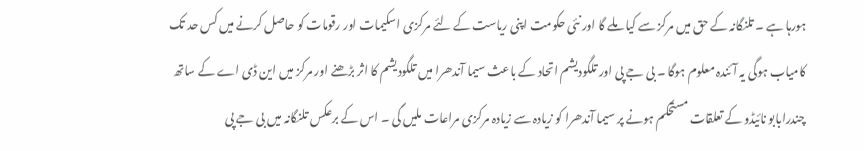ہورہا ہے ۔ تلنگانہ کے حق میں مرکز سے کیا ملے گا اور نئی حکومت اپنی ریاست کے لئے مرکزی اسکیمات اور رقومات کو حاصل کرنے میں کس حد تک کامیاب ہوگی یہ آئندہ معلوم ہوگا ۔ بی جے پی اور تلگودیشم اتحاد کے باعث سیما آندھرا میں تلگودیشم کا اثر بڑھنے اور مرکز میں این ڈی اے کے ساتھ چندرابابو نائیڈو کے تعلقات مستحکم ہونے پر سیما آندھرا کو زیادہ سے زیادہ مرکزی مراعات ملیں گی ۔ اس کے برعکس تلنگانہ میں بی جے پی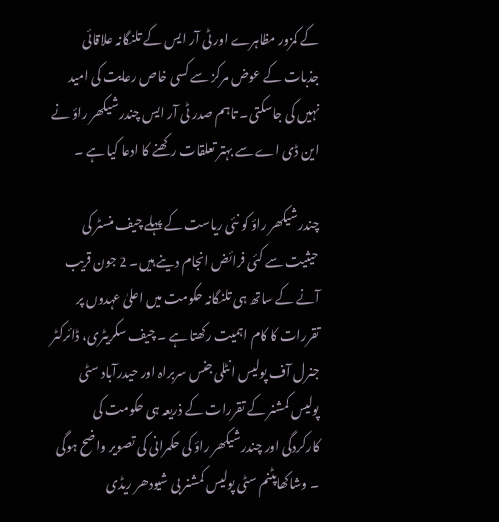کے کمزور مظاہرے اور ٹی آر ایس کے تلنگانہ علاقائی جذبات کے عوض مرکز سے کسی خاص رعایت کی امید نہیں کی جاسکتی۔ تاہم صدر ٹی آر ایس چندرشیکھر راؤ نے این ڈی اے سے بہتر تعلقات رکھنے کا ادعا کیا ہے ۔

چندرشیکھر راؤ کو نئی ریاست کے پہلے چیف منسٹر کی حیثیت سے کئی فرائض انجام دینے ہیں۔ 2 جون قریب آنے کے ساتھ ہی تلنگانہ حکومت میں اعلیٰ عہدوں پر تقررات کا کام اہمیت رکھتا ہے ۔ چیف سکریٹری، ڈائرکٹر جنرل آف پولیس انٹلی جنس سربراہ اور حیدرآباد سٹی پولیس کمشنر کے تقررات کے ذریعہ ہی حکومت کی کارکردگی اور چندرشیکھر راؤ کی حکمرانی کی تصویر واضح ہوگی ۔ وشاکھاپٹنم سٹی پولیس کمشنر بی شیودھر ریڈی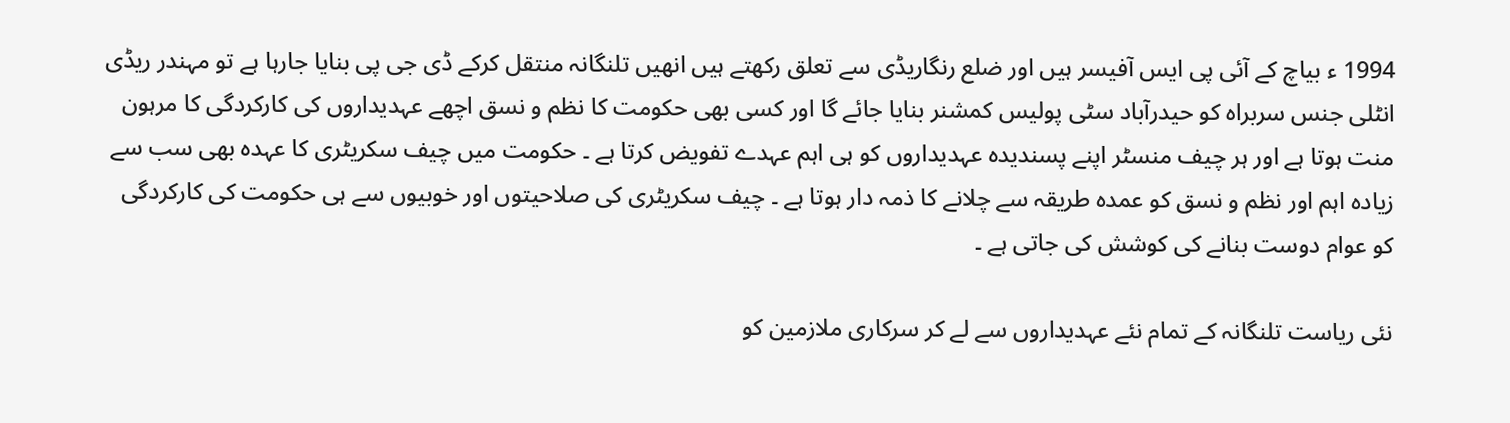1994 ء بیاچ کے آئی پی ایس آفیسر ہیں اور ضلع رنگاریڈی سے تعلق رکھتے ہیں انھیں تلنگانہ منتقل کرکے ڈی جی پی بنایا جارہا ہے تو مہندر ریڈی انٹلی جنس سربراہ کو حیدرآباد سٹی پولیس کمشنر بنایا جائے گا اور کسی بھی حکومت کا نظم و نسق اچھے عہدیداروں کی کارکردگی کا مرہون منت ہوتا ہے اور ہر چیف منسٹر اپنے پسندیدہ عہدیداروں کو ہی اہم عہدے تفویض کرتا ہے ۔ حکومت میں چیف سکریٹری کا عہدہ بھی سب سے زیادہ اہم اور نظم و نسق کو عمدہ طریقہ سے چلانے کا ذمہ دار ہوتا ہے ۔ چیف سکریٹری کی صلاحیتوں اور خوبیوں سے ہی حکومت کی کارکردگی کو عوام دوست بنانے کی کوشش کی جاتی ہے ۔

نئی ریاست تلنگانہ کے تمام نئے عہدیداروں سے لے کر سرکاری ملازمین کو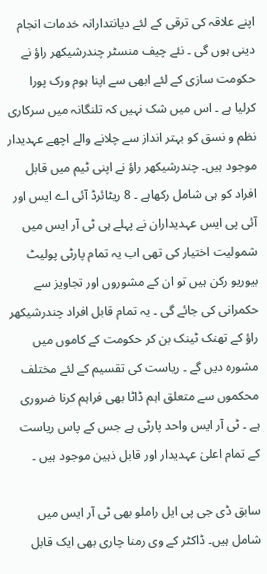اپنے علاقہ کی ترقی کے لئے دیانتدارانہ خدمات انجام دینی ہوں گی ۔ نئے چیف منسٹر چندرشیکھر راؤ نے حکومت سازی کے لئے ابھی سے اپنا ہوم ورک پورا کرلیا ہے ۔ اس میں شک نہیں کہ تلنگانہ میں سرکاری نظم و نسق کو بہتر انداز سے چلانے والے اچھے عہدیدار موجود ہیں۔ چندرشیکھر راؤ نے اپنی ٹیم میں قابل افراد کو ہی شامل رکھاہے ۔ 8 ریٹائرڈ آئی اے ایس اور آئی پی ایس عہدیداران نے پہلے ہی ٹی آر ایس میں شمولیت اختیار کی تھی اب یہ تمام پارٹی پولیٹ بیوریو رکن ہیں تو ان کے مشوروں اور تجاویز سے حکمرانی کی جائے گی ۔ یہ تمام قابل افراد چندرشیکھر راؤ کے تھنک ٹینک بن کر حکومت کے کاموں میں مشورہ دیں گے ۔ ریاست کی تقسیم کے لئے مختلف محکموں سے متعلق اہم ڈاٹا بھی فراہم کرنا ضروری ہے ۔ ٹی آر ایس واحد پارٹی ہے جس کے پاس ریاست کے تمام اعلیٰ عہدیدار اور قابل ذہین موجود ہیں ۔

سابق ڈی جی پی ایل راملو بھی ٹی آر ایس میں شامل ہیں۔ ڈاکٹر کے وی رمنا چاری بھی ایک قابل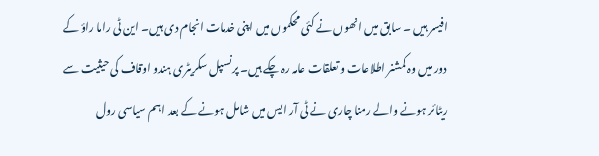افیسر ہیں ۔ سابق میں انھوں نے کئی محکموں میں اپنی خدمات انجام دی ہیں۔ این ٹی راما راؤ کے دور میں وہ کمشنر اطلاعات و تعلقات عامہ رہ چکے ہیں۔ پرنسپل سکریٹری ہندو اوقاف کی حیثیت سے ریٹائر ہونے والے رمنا چاری نے ٹی آر ایس میں شامل ہونے کے بعد اہم سیاسی رول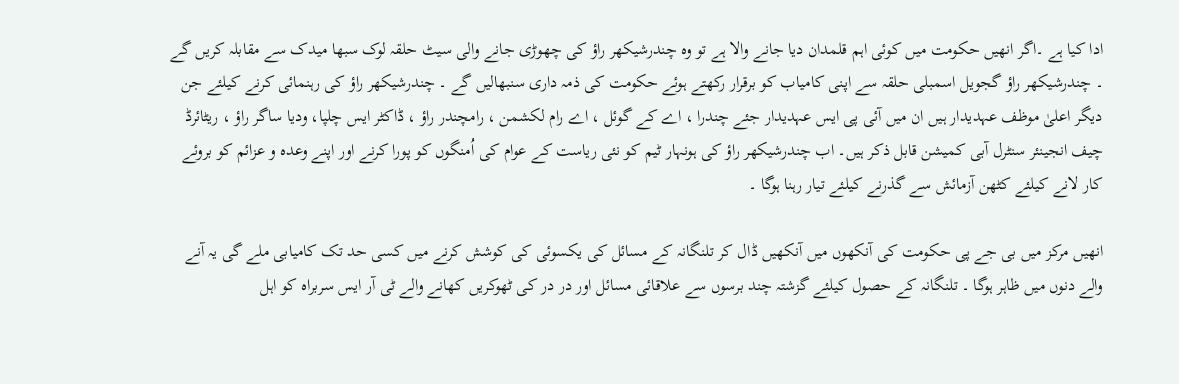ادا کیا ہے ۔اگر انھیں حکومت میں کوئی اہم قلمدان دیا جانے والا ہے تو وہ چندرشیکھر راؤ کی چھوڑی جانے والی سیٹ حلقہ لوک سبھا میدک سے مقابلہ کریں گے ۔ چندرشیکھر راؤ گجویل اسمبلی حلقہ سے اپنی کامیاب کو برقرار رکھتے ہوئے حکومت کی ذمہ داری سنبھالیں گے ۔ چندرشیکھر راؤ کی رہنمائی کرنے کیلئے جن دیگر اعلیٰ موظف عہدیدار ہیں ان میں آئی پی ایس عہدیدار جئے چندرا ، اے کے گوئل ، اے رام لکشمن ، رامچندر راؤ ، ڈاکٹر ایس چلپا، ودیا ساگر راؤ ، ریٹائرڈ چیف انجینئر سنٹرل آبی کمیشن قابل ذکر ہیں۔ اب چندرشیکھر راؤ کی ہونہار ٹیم کو نئی ریاست کے عوام کی اُمنگوں کو پورا کرنے اور اپنے وعدہ و عزائم کو بروئے کار لانے کیلئے کٹھن آزمائش سے گذرنے کیلئے تیار رہنا ہوگا ۔

انھیں مرکز میں بی جے پی حکومت کی آنکھوں میں آنکھیں ڈال کر تلنگانہ کے مسائل کی یکسوئی کی کوشش کرنے میں کسی حد تک کامیابی ملے گی یہ آنے والے دنوں میں ظاہر ہوگا ۔ تلنگانہ کے حصول کیلئے گزشتہ چند برسوں سے علاقائی مسائل اور در در کی ٹھوکریں کھانے والے ٹی آر ایس سربراہ کو اہل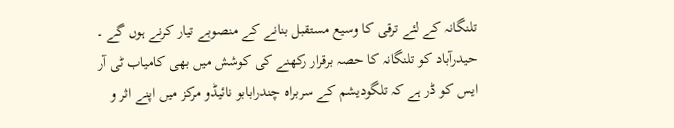تلنگانہ کے لئے ترقی کا وسیع مستقبل بنانے کے منصوبے تیار کرنے ہوں گے ۔ حیدرآباد کو تلنگانہ کا حصہ برقرار رکھنے کی کوشش میں بھی کامیاب ٹی آر ایس کو ڈر ہے کہ تلگودیشم کے سربراہ چندرابابو نائیڈو مرکز میں اپنے اثر و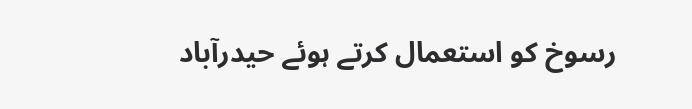رسوخ کو استعمال کرتے ہوئے حیدرآباد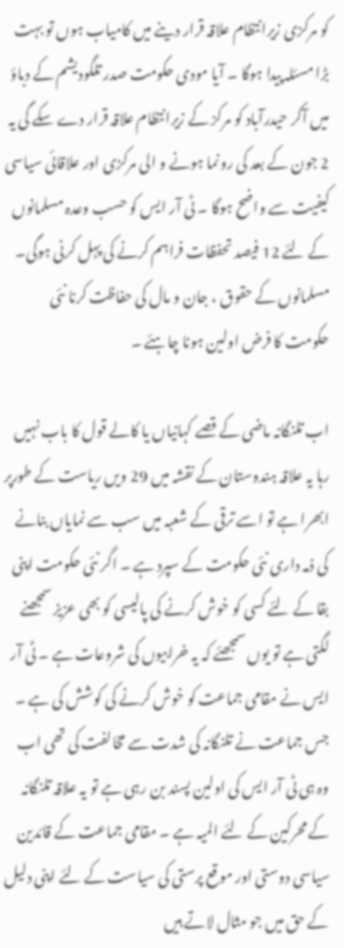کو مرکزی زیرانتظام علاقہ قرار دینے میں کامیاب ہوں تو بہت بڑا مسئلہ پیدا ہوگا ۔ آیا مودی حکومت صدر تلگودیشم کے دباؤ میں آکر حیدرآباد کو مرکز کے زیرانتظام علاقہ قرار دے سکے گی یہ 2 جون کے بعد کی رونما ہونے و الی مرکزی اور علاقائی سیاسی کیفیت سے واضح ہوگا ۔ ٹی آر ایس کو حسب وعدہ مسلمانوں کے لئے 12 فیصد تحفظات فراہم کرنے کی پہل کرنی ہوگی۔ مسلمانوں کے حقوق ، جان و مال کی حفاظت کرنا نئی حکومت کا فرض اولین ہونا چاہئے ۔

اب تلنگانہ ماضی کے قصے کہانیاں یا کالے قول کا باب نہیں رہا یہ علاقہ ہندوستان کے نقشہ میں 29 ویں ریاست کے طورپر ابھرا ہے تو اسے ترقی کے شعبہ میں سب سے نمایاں بنانے کی ذمہ داری نئی حکومت کے سپرد ہے ۔ اگر نئی حکومت اپنی بقا کے لئے کسی کو خوش کرنے کی پالیسی کو بھی عزیز سمجھنے لگتی ہے تو یوں سمجھئے کہ یہ خرابیوں کی شروعات ہے ۔ ٹی آر ایس نے مقامی جماعت کو خوش کرنے کی کوشش کی ہے ۔ جس جماعت نے تلنگانہ کی شدت سے مخالفت کی تھی اب وہ ہی ٹی آر ایس کی اولین پسند بن رہی ہے تو یہ علاقہ تلنگانہ کے محرکین کے لئے المیہ ہے ۔ مقامی جماعت کے قائدین سیاسی دوستی اور موقع پرستی کی سیاست کے لئے اپنی دلیل کے حق میں جو مثال لاتے ہیں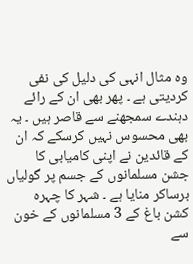وہ مثال انہی کی دلیل کی نفی کردیتی ہے ۔ پھر بھی ان کے رائے دہندے سمجھنے سے قاصر ہیں ۔ یہ بھی محسوس نہیں کرسکے کہ ان کے قائدین نے اپنی کامیابی کا جشن مسلمانوں کے جسم پر گولیاں برساکر منایا ہے ۔ شہر کا چہرہ کشن باغ کے 3 مسلمانوں کے خون سے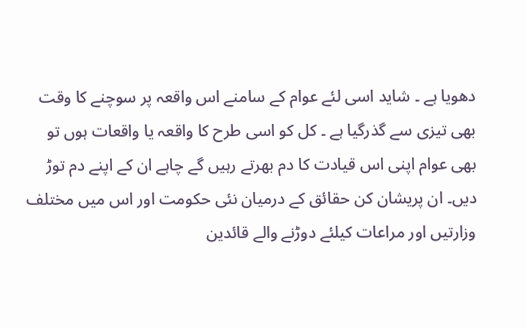دھویا ہے ۔ شاید اسی لئے عوام کے سامنے اس واقعہ پر سوچنے کا وقت بھی تیزی سے گذرگیا ہے ۔ کل کو اسی طرح کا واقعہ یا واقعات ہوں تو بھی عوام اپنی اس قیادت کا دم بھرتے رہیں گے چاہے ان کے اپنے دم توڑ دیں۔ ان پریشان کن حقائق کے درمیان نئی حکومت اور اس میں مختلف وزارتیں اور مراعات کیلئے دوڑنے والے قائدین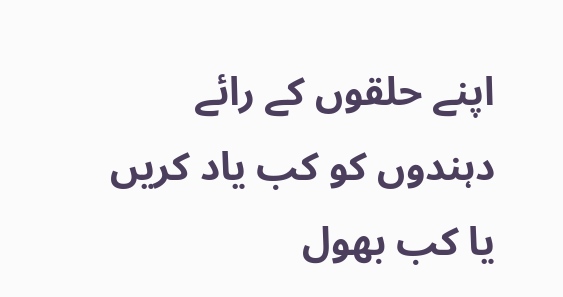اپنے حلقوں کے رائے دہندوں کو کب یاد کریں یا کب بھول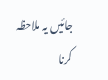جائیں یہ ملاحظہ کرنا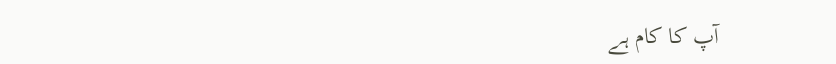آپ کا کام ہے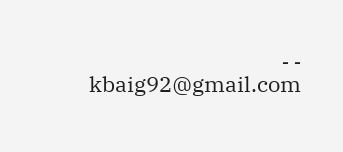۔ ۔
kbaig92@gmail.com